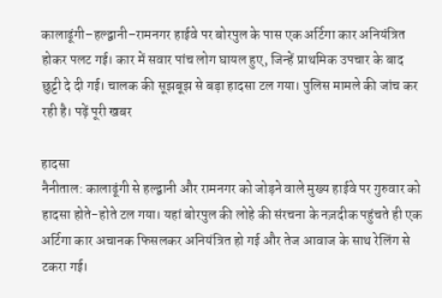कालाढूंगी–हल्द्वानी–रामनगर हाईवे पर बोरपुल के पास एक अर्टिगा कार अनियंत्रित होकर पलट गई। कार में सवार पांच लोग घायल हुए, जिन्हें प्राथमिक उपचार के बाद छुट्टी दे दी गई। चालक की सूझबूझ से बड़ा हादसा टल गया। पुलिस मामले की जांच कर रही है। पढ़ें पूरी खबर

हादसा
नैनीताल: कालाढूंगी से हल्द्वानी और रामनगर को जोड़ने वाले मुख्य हाईवे पर गुरुवार को हादसा होते-होते टल गया। यहां बोरपुल की लोहे की संरचना के नज़दीक पहुंचते ही एक अर्टिगा कार अचानक फिसलकर अनियंत्रित हो गई और तेज आवाज के साथ रेलिंग से टकरा गई।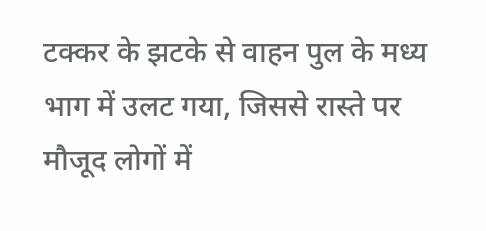टक्कर के झटके से वाहन पुल के मध्य भाग में उलट गया, जिससे रास्ते पर मौजूद लोगों में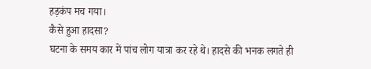हड़कंप मच गया।
कैसे हुआ हादसा?
घटना के समय कार में पांच लोग यात्रा कर रहे थे। हादसे की भनक लगते ही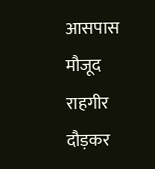आसपास मौजूद राहगीर दौड़कर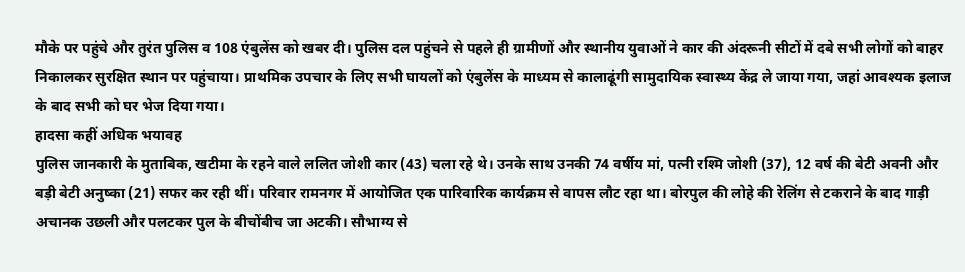मौके पर पहुंचे और तुरंत पुलिस व 108 एंबुलेंस को खबर दी। पुलिस दल पहुंचने से पहले ही ग्रामीणों और स्थानीय युवाओं ने कार की अंदरूनी सीटों में दबे सभी लोगों को बाहर निकालकर सुरक्षित स्थान पर पहुंचाया। प्राथमिक उपचार के लिए सभी घायलों को एंबुलेंस के माध्यम से कालाढूंगी सामुदायिक स्वास्थ्य केंद्र ले जाया गया, जहां आवश्यक इलाज के बाद सभी को घर भेज दिया गया।
हादसा कहीं अधिक भयावह
पुलिस जानकारी के मुताबिक, खटीमा के रहने वाले ललित जोशी कार (43) चला रहे थे। उनके साथ उनकी 74 वर्षीय मां, पत्नी रश्मि जोशी (37), 12 वर्ष की बेटी अवनी और बड़ी बेटी अनुष्का (21) सफर कर रही थीं। परिवार रामनगर में आयोजित एक पारिवारिक कार्यक्रम से वापस लौट रहा था। बोरपुल की लोहे की रेलिंग से टकराने के बाद गाड़ी अचानक उछली और पलटकर पुल के बीचोंबीच जा अटकी। सौभाग्य से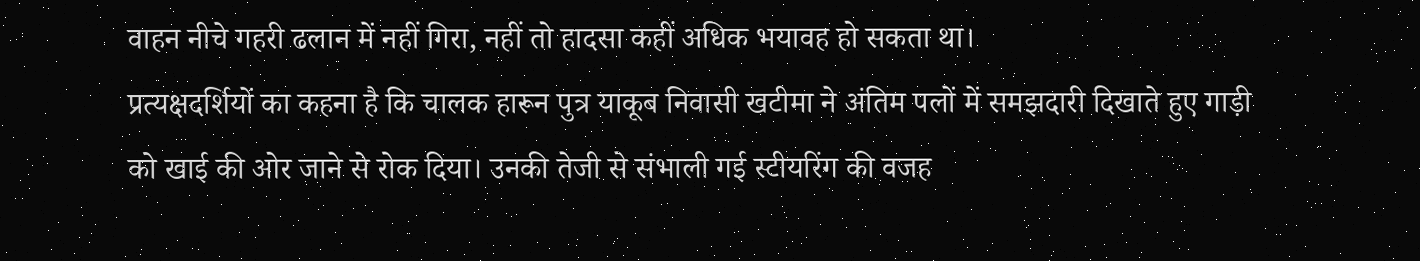वाहन नीचे गहरी ढलान में नहीं गिरा, नहीं तो हादसा कहीं अधिक भयावह हो सकता था।
प्रत्यक्षदर्शियों का कहना है कि चालक हारून पुत्र याकूब निवासी खटीमा ने अंतिम पलों में समझदारी दिखाते हुए गाड़ी को खाई की ओर जाने से रोक दिया। उनकी तेजी से संभाली गई स्टीयरिंग की वजह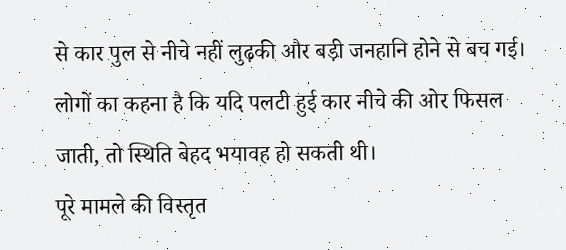से कार पुल से नीचे नहीं लुढ़की और बड़ी जनहानि होने से बच गई। लोगों का कहना है कि यदि पलटी हुई कार नीचे की ओर फिसल जाती, तो स्थिति बेहद भयावह हो सकती थी।
पूरे मामले की विस्तृत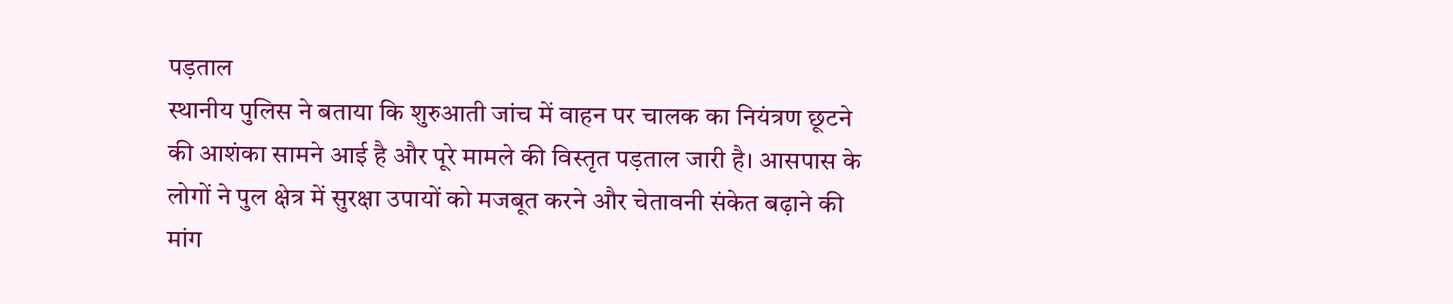पड़ताल
स्थानीय पुलिस ने बताया कि शुरुआती जांच में वाहन पर चालक का नियंत्रण छूटने की आशंका सामने आई है और पूरे मामले की विस्तृत पड़ताल जारी है। आसपास के लोगों ने पुल क्षेत्र में सुरक्षा उपायों को मजबूत करने और चेतावनी संकेत बढ़ाने की मांग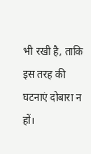भी रखी है, ताकि इस तरह की घटनाएं दोबारा न हों।